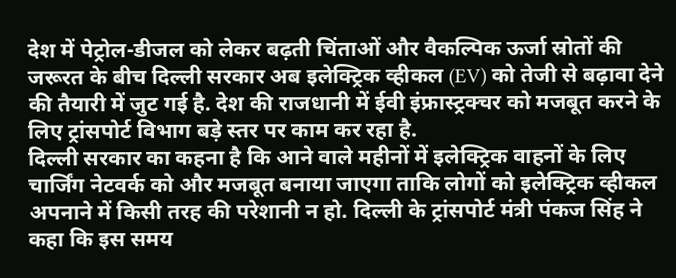देश में पेट्रोल-डीजल को लेकर बढ़ती चिंताओं और वैकल्पिक ऊर्जा स्रोतों की जरूरत के बीच दिल्ली सरकार अब इलेक्ट्रिक व्हीकल (EV) को तेजी से बढ़ावा देने की तैयारी में जुट गई है. देश की राजधानी में ईवी इंफ्रास्ट्रक्चर को मजबूत करने के लिए ट्रांसपोर्ट विभाग बड़े स्तर पर काम कर रहा है.
दिल्ली सरकार का कहना है कि आने वाले महीनों में इलेक्ट्रिक वाहनों के लिए चार्जिंग नेटवर्क को और मजबूत बनाया जाएगा ताकि लोगों को इलेक्ट्रिक व्हीकल अपनाने में किसी तरह की परेशानी न हो. दिल्ली के ट्रांसपोर्ट मंत्री पंकज सिंह ने कहा कि इस समय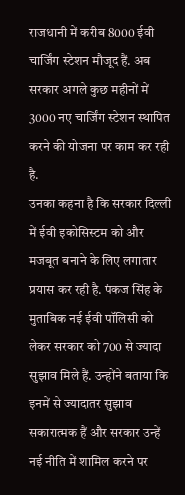राजधानी में करीब 8000 ईवी चार्जिंग स्टेशन मौजूद हैं. अब सरकार अगले कुछ महीनों में 3000 नए चार्जिंग स्टेशन स्थापित करने की योजना पर काम कर रही है.
उनका कहना है कि सरकार दिल्ली में ईवी इकोसिस्टम को और मजबूत बनाने के लिए लगातार प्रयास कर रही है. पंकज सिंह के मुताबिक नई ईवी पॉलिसी को लेकर सरकार को 700 से ज्यादा सुझाव मिले हैं. उन्होंने बताया कि इनमें से ज्यादातर सुझाव सकारात्मक हैं और सरकार उन्हें नई नीति में शामिल करने पर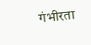गंभीरता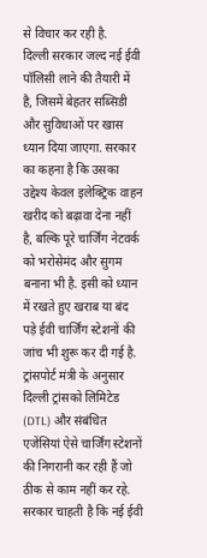से विचार कर रही है.
दिल्ली सरकार जल्द नई ईवी पॉलिसी लाने की तैयारी में है, जिसमें बेहतर सब्सिडी और सुविधाओं पर खास ध्यान दिया जाएगा. सरकार का कहना है कि उसका उद्देश्य केवल इलेक्ट्रिक वाहन खरीद को बढ़ावा देना नहीं है, बल्कि पूरे चार्जिंग नेटवर्क को भरोसेमंद और सुगम बनाना भी है. इसी को ध्यान में रखते हुए खराब या बंद पड़े ईवी चार्जिंग स्टेशनों की जांच भी शुरू कर दी गई है.
ट्रांसपोर्ट मंत्री के अनुसार दिल्ली ट्रांसको लिमिटेड (DTL) और संबंधित एजेंसियां ऐसे चार्जिंग स्टेशनों की निगरानी कर रही हैं जो ठीक से काम नहीं कर रहे. सरकार चाहती है कि नई ईवी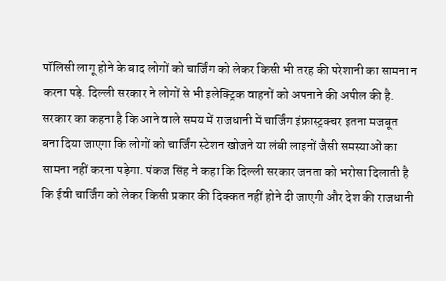पॉलिसी लागू होने के बाद लोगों को चार्जिंग को लेकर किसी भी तरह की परेशानी का सामना न करना पड़े. दिल्ली सरकार ने लोगों से भी इलेक्ट्रिक वाहनों को अपनाने की अपील की है.
सरकार का कहना है कि आने वाले समय में राजधानी में चार्जिंग इंफ्रास्ट्रक्चर इतना मजबूत बना दिया जाएगा कि लोगों को चार्जिंग स्टेशन खोजने या लंबी लाइनों जैसी समस्याओं का सामना नहीं करना पड़ेगा. पंकज सिंह ने कहा कि दिल्ली सरकार जनता को भरोसा दिलाती है कि ईवी चार्जिंग को लेकर किसी प्रकार की दिक्कत नहीं होने दी जाएगी और देश की राजधानी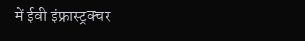में ईवी इंफ्रास्ट्रक्चर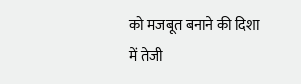को मजबूत बनाने की दिशा में तेजी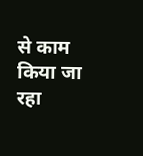से काम किया जा रहा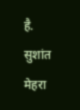है.
सुशांत मेहरा